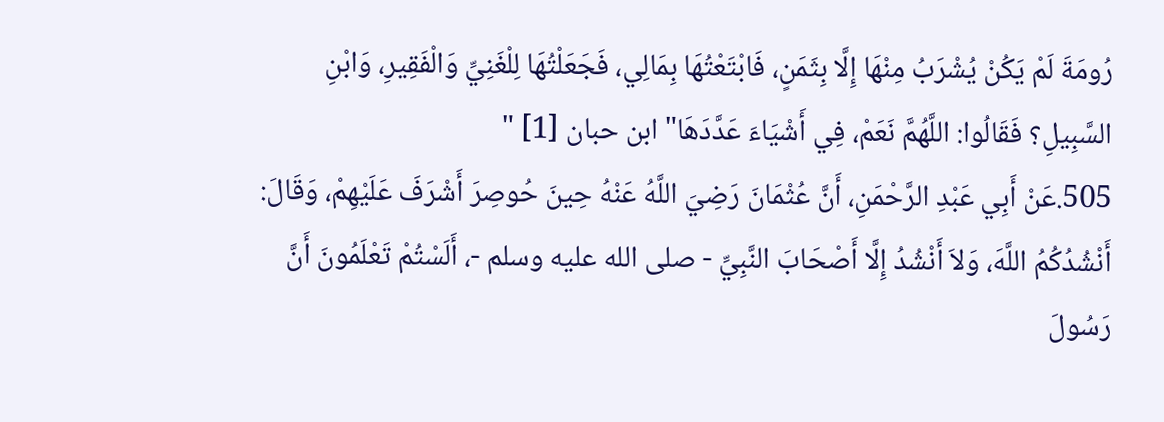رُومَةَ لَمْ يَكُنْ يُشْرَبُ مِنْهَا إِلَّا بِثَمَنٍ، فَابْتَعْتُهَا بِمَالِي، فَجَعَلْتُهَا لِلْغَنِيِّ وَالْفَقِيرِ، وَابْنِ السَّبِيلِ؟ فَقَالُوا: اللَّهُمَّ نَعَمْ، فِي أَشْيَاءَ عَدَّدَهَا"ابن حبان [1] "
505.عَنْ أَبِي عَبْدِ الرَّحْمَنِ، أَنَّ عُثْمَانَ رَضِيَ اللَّهُ عَنْهُ حِينَ حُوصِرَ أَشْرَفَ عَلَيْهِمْ، وَقَالَ: أَنْشُدُكُمُ اللَّهَ، وَلاَ أَنْشُدُ إِلَّا أَصْحَابَ النَّبِيِّ - صلى الله عليه وسلم -، أَلَسْتُمْ تَعْلَمُونَ أَنَّ رَسُولَ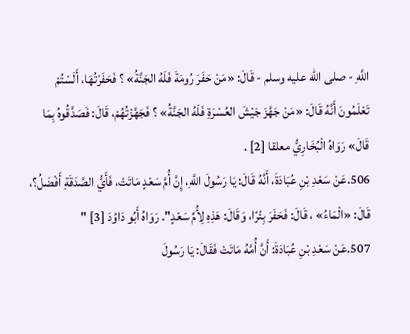اللَّهِ - صلى الله عليه وسلم - قَالَ: «مَنْ حَفَرَ رُومَةَ فَلَهُ الجَنَّةُ» ؟ فَحَفَرْتُهَا، أَلَسْتُمْ تَعْلَمُونَ أَنَّهُ قَالَ: «مَنْ جَهَّزَ جَيْشَ العُسْرَةِ فَلَهُ الجَنَّةُ» ؟ فَجَهَّزْتُهُمْ، قَالَ: فَصَدَّقُوهُ بِمَا قَالَ» رَوَاهُ الْبُخَارِيُّ معلقا [2] .
506.عَنْ سَعْدِ بْنِ عُبَادَةَ، أَنَّهُ قَالَ: يَا رَسُولَ اللَّهِ، إِنَّ أُمَّ سَعْدٍ مَاتَتْ، فَأَيُّ الصَّدَقَةِ أَفْضَلُ؟، قَالَ: «الْمَاءُ» ، قَالَ: فَحَفَرَ بِئْرًا، وَقَالَ: هَذِهِ لِأُمِّ سَعْدٍ". رَوَاهُ أَبُو دَاوُدَ [3] "
507.عَنْ سَعْدِ بْنِ عُبَادَةَ: أَنَّ أُمَّهُ مَاتَتْ فَقَالَ: يَا رَسُولَ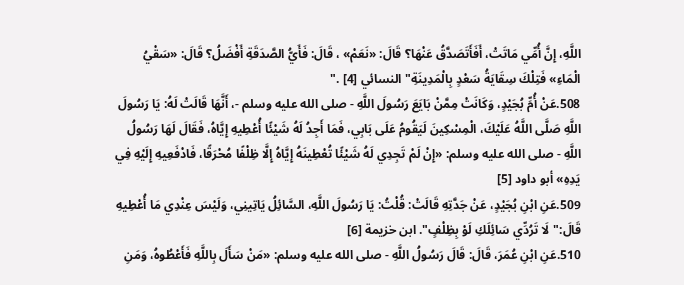اللَّهِ، إِنَّ أُمِّي مَاتَتْ، أَفَأَتَصَدَّقُ عَنْهَا؟ قَالَ: «نَعَمْ» ، قَالَ: فَأَيُّ الصَّدَقَةِ أَفْضَلُ؟ قَالَ: «سَقْيُ الْمَاءِ» فَتِلْكَ سِقَايَةُ سَعْدٍ بِالْمَدِينَةِ"النسائي [4] ."
508.عَنْ أُمِّ بُجَيْدٍ، وَكَانَتْ مِمَّنْ بَايَعَ رَسُولَ اللَّهِ - صلى الله عليه وسلم -، أَنَّهَا قَالَتْ لَهُ: يَا رَسُولَ اللَّهِ صَلَّى اللَّهُ عَلَيْكَ، الْمِسْكِينَ لَيَقُومُ عَلَى بَابِي، فَمَا أَجِدُ لَهُ شَيْئًا أُعْطِيهِ إِيَّاهُ، فَقَالَ لَهَا رَسُولُ اللَّهِ - صلى الله عليه وسلم: «إِنْ لَمْ تَجِدِي لَهُ شَيْئًا تُعْطِينَهُ إِيَّاهُ إِلَّا ظِلْفًا مُحْرَقًا، فَادْفَعِيهِ إِلَيْهِ فِي يَدِهِ» أبو داود [5]
509.عَنِ ابْنِ بُجَيْدٍ، عَنْ جَدَّتِهِ قَالَتْ: قُلْتُ: يَا رَسُولَ اللَّهِ، السَّائِلُ يَاتِينِي، وَلَيْسَ عِنْدِي مَا أُعْطِيهِ قَالَ:"لَا تَرُدِّي سَائِلَكِ لَوْ بِظِلْفٍ". ابن خزيمة [6]
510.عَنِ ابْنِ عُمَرَ، قَالَ: قَالَ رَسُولُ اللَّهِ - صلى الله عليه وسلم: «مَنْ سَأَلَ بِاللَّهِ فَأَعْطُوهُ، وَمَنِ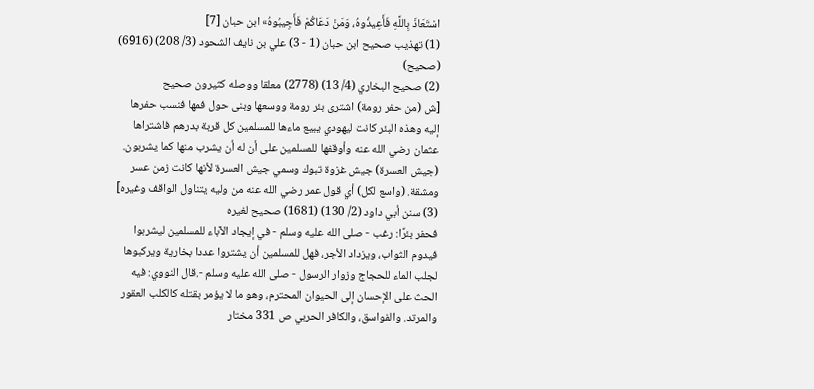اسْتَعَاذَ بِاللَّهِ فَأَعِيذُوهُ، وَمَنْ دَعَاكُمْ فَأَجِيبُوهُ» ابن حبان [7]
(1) تهذيب صحيح ابن حبان (1 - 3) علي بن نايف الشحود (3/ 208) (6916) (صحيح)
(2) صحيح البخاري (4/ 13) (2778) معلقا ووصله كثيرون صحيح
[ش (من حفر رومة) اشترى بئر رومة ووسعها وبنى حول فمها فنسب حفرها إليه وهذه البئر كانت ليهودي يبيع ماءها للمسلمين كل قربة بدرهم فاشتراها عثمان رضي الله عنه وأوقفها للمسلمين على أن له أن يشرب منها كما يشربون. (جيش العسرة) جيش غزوة تبوك وسمي جيش العسرة لأنها كانت زمن عسر ومشقة. (واسع لكل) أي قول عمر رضي الله عنه من وليه يتناول الواقف وغيره]
(3) سنن أبي داود (2/ 130) (1681) صحيح لغيره
فحفر بئرًا: رغب - صلى الله عليه وسلم - في إيجاد الآباء للمسلمين ليشربوا فيدوم الثواب، ويزداد الأجر، فهل للمسلمين أن يشتروا عددا بخارية ويركبوها لجلب الماء للحجاج وزوار الرسول - صلى الله عليه وسلم -.قال النووي: فيه الحث على الإحسان إلى الحيوان المحترم، وهو ما لا يؤمر بقتله كالكلب العقور والمرتد. والفواسق، والكافر الحربي ص 331 مختار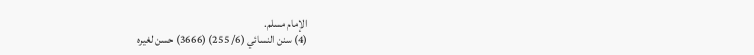الإمام مسلم.
(4) سنن النسائي (6/ 255) (3666) حسن لغيره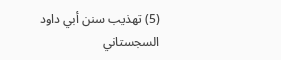(5) تهذيب سنن أبي داود السجستاني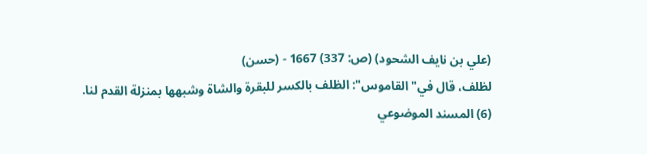(علي بن نايف الشحود) (ص: 337) 1667 - (حسن)
لظلف، قال في"القاموس": الظلف بالكسر للبقرة والشاة وشبهها بمنزلة القدم لنا.
(6) المسند الموضوعي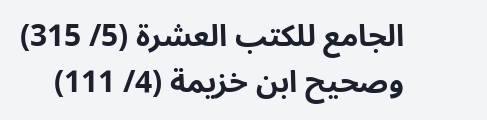الجامع للكتب العشرة (5/ 315) وصحيح ابن خزيمة (4/ 111)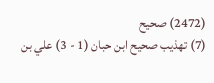(2472) صحيح
(7) تهذيب صحيح ابن حبان (1 - 3) علي بن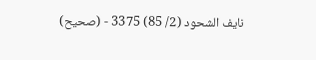نايف الشحود (2/ 85) 3375 - (صحيح)